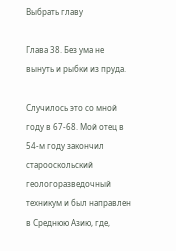Выбрать главу

Глава 38. Без ума не вынуть и рыбки из пруда.

Случилось это со мной году в 67-68. Мой отец в 54-м году закончил старооскольский геологоразведочный техникум и был направлен в Среднюю Азию, где,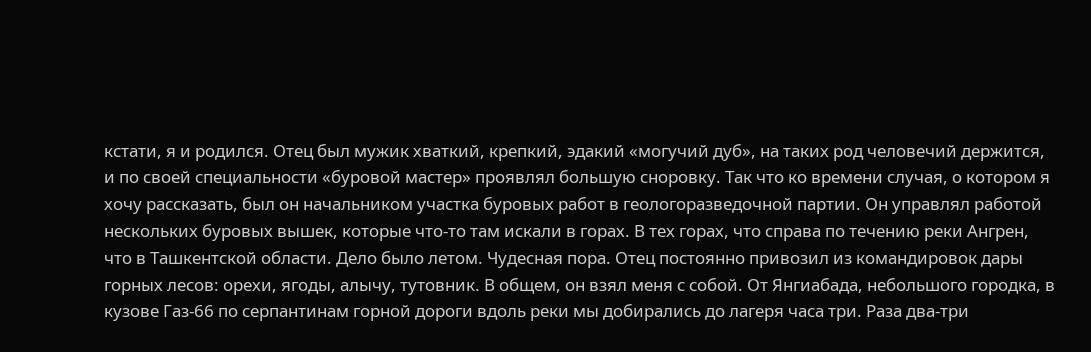кстати, я и родился. Отец был мужик хваткий, крепкий, эдакий «могучий дуб», на таких род человечий держится, и по своей специальности «буровой мастер» проявлял большую сноровку. Так что ко времени случая, о котором я хочу рассказать, был он начальником участка буровых работ в геологоразведочной партии. Он управлял работой нескольких буровых вышек, которые что-то там искали в горах. В тех горах, что справа по течению реки Ангрен, что в Ташкентской области. Дело было летом. Чудесная пора. Отец постоянно привозил из командировок дары горных лесов: орехи, ягоды, алычу, тутовник. В общем, он взял меня с собой. От Янгиабада, небольшого городка, в кузове Газ-66 по серпантинам горной дороги вдоль реки мы добирались до лагеря часа три. Раза два-три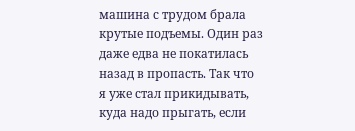машина с трудом брала крутые подъемы. Один раз даже едва не покатилась назад в пропасть. Так что я уже стал прикидывать, куда надо прыгать, если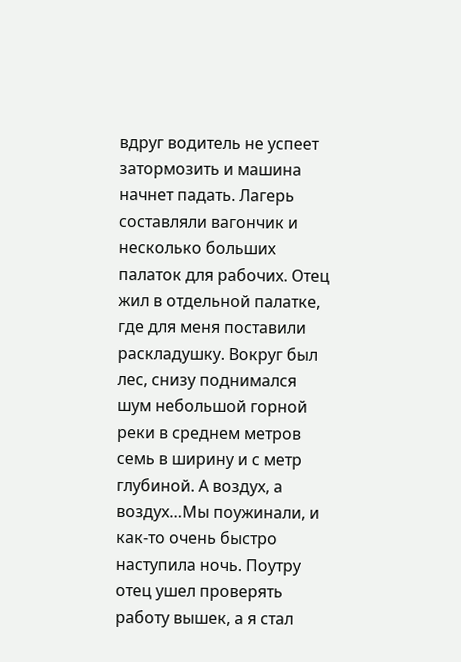вдруг водитель не успеет затормозить и машина начнет падать. Лагерь составляли вагончик и несколько больших палаток для рабочих. Отец жил в отдельной палатке, где для меня поставили раскладушку. Вокруг был лес, снизу поднимался шум небольшой горной реки в среднем метров семь в ширину и с метр глубиной. А воздух, а воздух…Мы поужинали, и как-то очень быстро наступила ночь. Поутру отец ушел проверять работу вышек, а я стал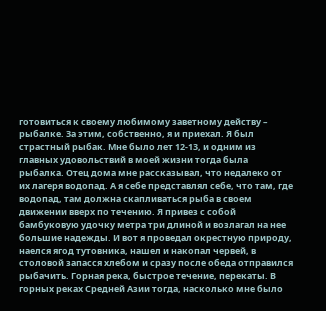готовиться к своему любимому заветному действу – рыбалке. За этим, собственно, я и приехал. Я был страстный рыбак. Мне было лет 12-13, и одним из главных удовольствий в моей жизни тогда была рыбалка. Отец дома мне рассказывал, что недалеко от их лагеря водопад. А я себе представлял себе, что там, где водопад, там должна скапливаться рыба в своем движении вверх по течению. Я привез с собой бамбуковую удочку метра три длиной и возлагал на нее большие надежды. И вот я проведал окрестную природу, наелся ягод тутовника, нашел и накопал червей, в столовой запасся хлебом и сразу после обеда отправился рыбачить. Горная река, быстрое течение, перекаты. В горных реках Средней Азии тогда, насколько мне было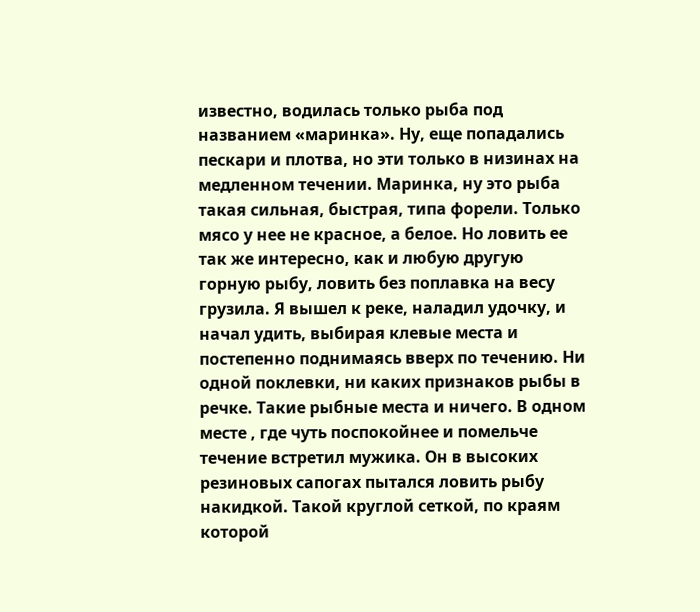известно, водилась только рыба под названием «маринка». Ну, еще попадались пескари и плотва, но эти только в низинах на медленном течении. Маринка, ну это рыба такая сильная, быстрая, типа форели. Только мясо у нее не красное, а белое. Но ловить ее так же интересно, как и любую другую горную рыбу, ловить без поплавка на весу грузила. Я вышел к реке, наладил удочку, и начал удить, выбирая клевые места и постепенно поднимаясь вверх по течению. Ни одной поклевки, ни каких признаков рыбы в речке. Такие рыбные места и ничего. В одном месте , где чуть поспокойнее и помельче течение встретил мужика. Он в высоких резиновых сапогах пытался ловить рыбу накидкой. Такой круглой сеткой, по краям которой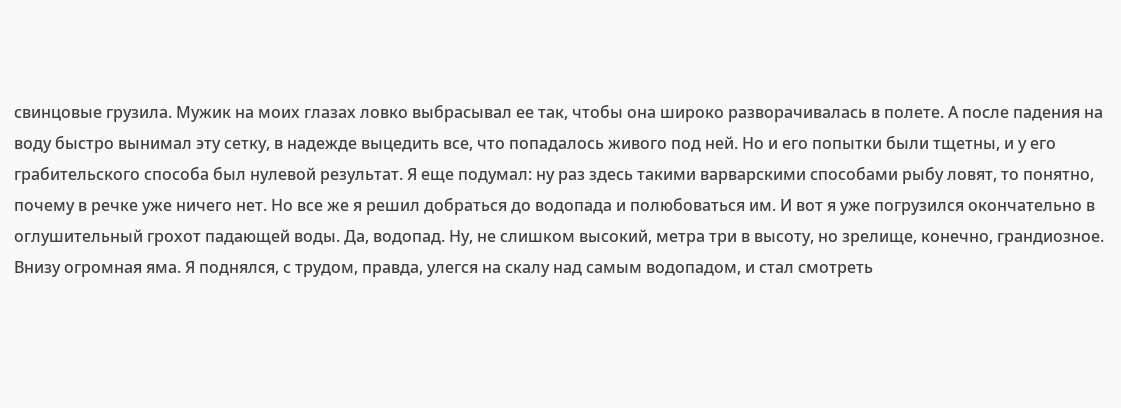свинцовые грузила. Мужик на моих глазах ловко выбрасывал ее так, чтобы она широко разворачивалась в полете. А после падения на воду быстро вынимал эту сетку, в надежде выцедить все, что попадалось живого под ней. Но и его попытки были тщетны, и у его грабительского способа был нулевой результат. Я еще подумал: ну раз здесь такими варварскими способами рыбу ловят, то понятно, почему в речке уже ничего нет. Но все же я решил добраться до водопада и полюбоваться им. И вот я уже погрузился окончательно в оглушительный грохот падающей воды. Да, водопад. Ну, не слишком высокий, метра три в высоту, но зрелище, конечно, грандиозное. Внизу огромная яма. Я поднялся, с трудом, правда, улегся на скалу над самым водопадом, и стал смотреть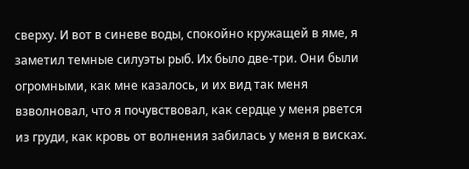сверху. И вот в синеве воды, спокойно кружащей в яме, я заметил темные силуэты рыб. Их было две-три. Они были огромными, как мне казалось, и их вид так меня взволновал, что я почувствовал, как сердце у меня рвется из груди, как кровь от волнения забилась у меня в висках.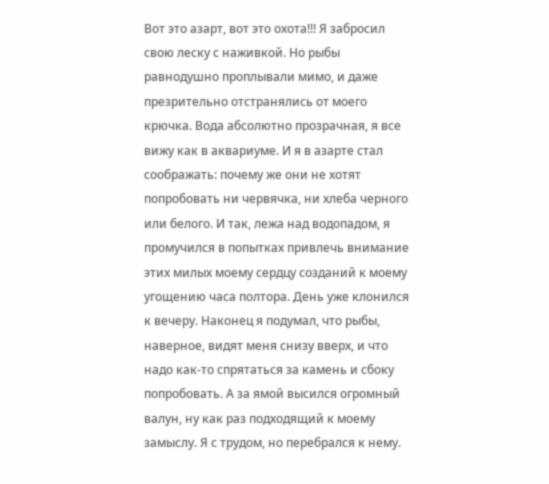Вот это азарт, вот это охота!!! Я забросил свою леску с наживкой. Но рыбы равнодушно проплывали мимо, и даже презрительно отстранялись от моего крючка. Вода абсолютно прозрачная, я все вижу как в аквариуме. И я в азарте стал соображать: почему же они не хотят попробовать ни червячка, ни хлеба черного или белого. И так, лежа над водопадом, я промучился в попытках привлечь внимание этих милых моему сердцу созданий к моему угощению часа полтора. День уже клонился к вечеру. Наконец я подумал, что рыбы, наверное, видят меня снизу вверх, и что надо как-то спрятаться за камень и сбоку попробовать. А за ямой высился огромный валун, ну как раз подходящий к моему замыслу. Я с трудом, но перебрался к нему.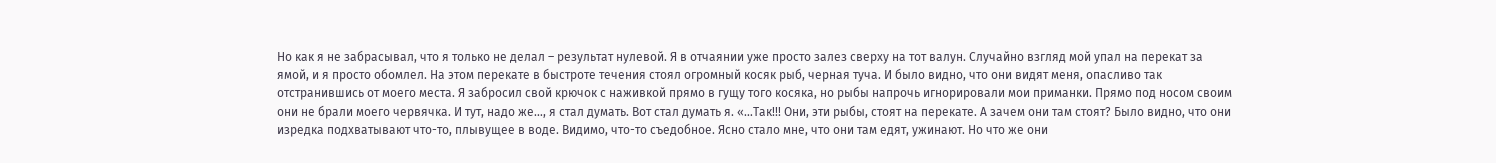Но как я не забрасывал, что я только не делал – результат нулевой. Я в отчаянии уже просто залез сверху на тот валун. Случайно взгляд мой упал на перекат за ямой, и я просто обомлел. На этом перекате в быстроте течения стоял огромный косяк рыб, черная туча. И было видно, что они видят меня, опасливо так отстранившись от моего места. Я забросил свой крючок с наживкой прямо в гущу того косяка, но рыбы напрочь игнорировали мои приманки. Прямо под носом своим они не брали моего червячка. И тут, надо же…, я стал думать. Вот стал думать я. «…Так!!! Они, эти рыбы, стоят на перекате. А зачем они там стоят? Было видно, что они изредка подхватывают что-то, плывущее в воде. Видимо, что-то съедобное. Ясно стало мне, что они там едят, ужинают. Но что же они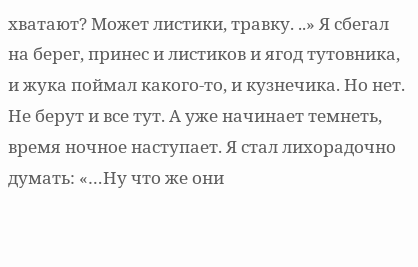хватают? Может листики, травку. ..» Я сбегал на берег, принес и листиков и ягод тутовника, и жука поймал какого-то, и кузнечика. Но нет. Не берут и все тут. А уже начинает темнеть, время ночное наступает. Я стал лихорадочно думать: «…Ну что же они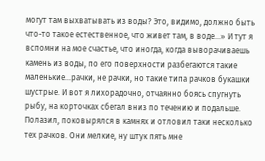могут там выхватывать из воды? Это, видимо, должно быть что-то такое естественное, что живет там, в воде…» И тут я вспомни на мое счастье, что иногда, когда выворачиваешь камень из воды, по его поверхности разбегаются такие маленькие…рачки, не рачки, но такие типа рачков букашки шустрые. И вот я лихорадочно, отчаянно боясь спугнуть рыбу, на корточках сбегал вниз по течению и подальше. Полазил, поковырялся в камнях и отловил таки несколько тех рачков. Они мелкие, ну штук пять мне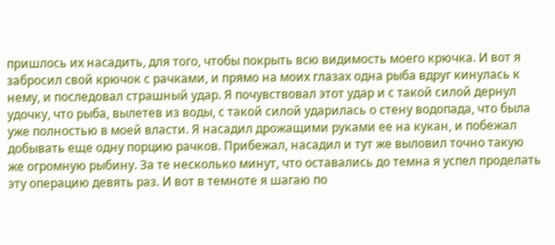пришлось их насадить, для того, чтобы покрыть всю видимость моего крючка. И вот я забросил свой крючок с рачками, и прямо на моих глазах одна рыба вдруг кинулась к нему, и последовал страшный удар. Я почувствовал этот удар и с такой силой дернул удочку, что рыба, вылетев из воды, с такой силой ударилась о стену водопада, что была уже полностью в моей власти. Я насадил дрожащими руками ее на кукан, и побежал добывать еще одну порцию рачков. Прибежал, насадил и тут же выловил точно такую же огромную рыбину. За те несколько минут, что оставались до темна я успел проделать эту операцию девять раз. И вот в темноте я шагаю по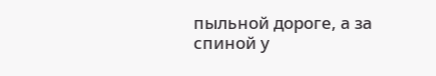пыльной дороге, а за спиной у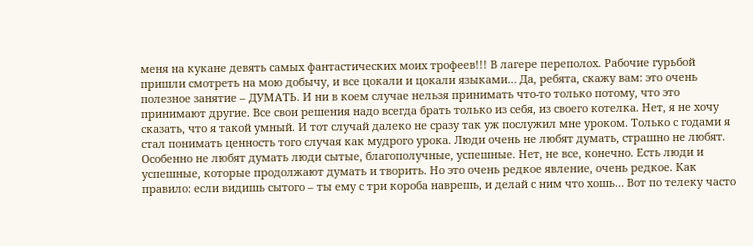меня на кукане девять самых фантастических моих трофеев!!! В лагере переполох. Рабочие гурьбой пришли смотреть на мою добычу, и все цокали и цокали языками… Да, ребята, скажу вам: это очень полезное занятие – ДУМАТЬ. И ни в коем случае нельзя принимать что-то только потому, что это принимают другие. Все свои решения надо всегда брать только из себя, из своего котелка. Нет, я не хочу сказать, что я такой умный. И тот случай далеко не сразу так уж послужил мне уроком. Только с годами я стал понимать ценность того случая как мудрого урока. Люди очень не любят думать, страшно не любят. Особенно не любят думать люди сытые, благополучные, успешные. Нет, не все, конечно. Есть люди и успешные, которые продолжают думать и творить. Но это очень редкое явление, очень редкое. Как правило: если видишь сытого – ты ему с три короба наврешь, и делай с ним что хошь… Вот по телеку часто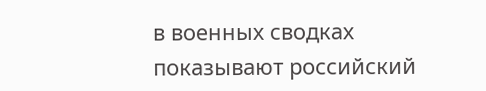в военных сводках показывают российский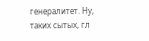генералитет. Ну, таких сытых, гл